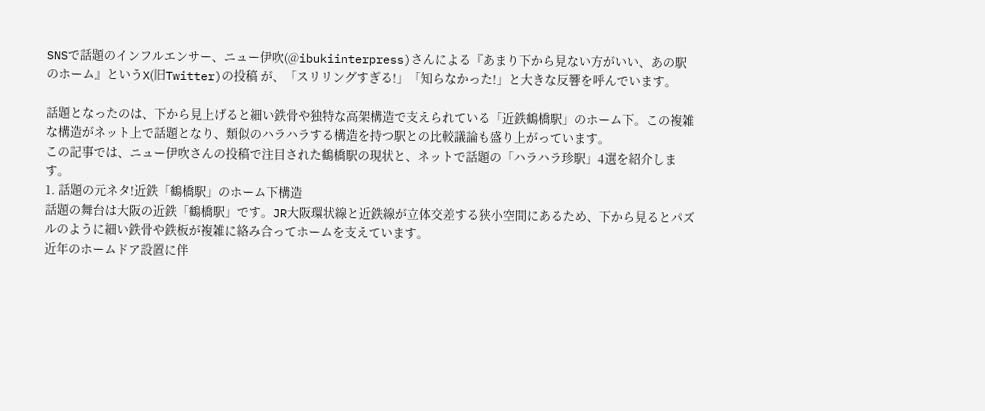SNSで話題のインフルエンサー、ニュー伊吹(@ibukiinterpress)さんによる『あまり下から見ない方がいい、あの駅のホーム』というX(旧Twitter)の投稿 が、「スリリングすぎる!」「知らなかった!」と大きな反響を呼んでいます。

話題となったのは、下から見上げると細い鉄骨や独特な高架構造で支えられている「近鉄鶴橋駅」のホーム下。この複雑な構造がネット上で話題となり、類似のハラハラする構造を持つ駅との比較議論も盛り上がっています。
この記事では、ニュー伊吹さんの投稿で注目された鶴橋駅の現状と、ネットで話題の「ハラハラ珍駅」4選を紹介します。
1. 話題の元ネタ!近鉄「鶴橋駅」のホーム下構造
話題の舞台は大阪の近鉄「鶴橋駅」です。JR大阪環状線と近鉄線が立体交差する狭小空間にあるため、下から見るとパズルのように細い鉄骨や鉄板が複雑に絡み合ってホームを支えています。
近年のホームドア設置に伴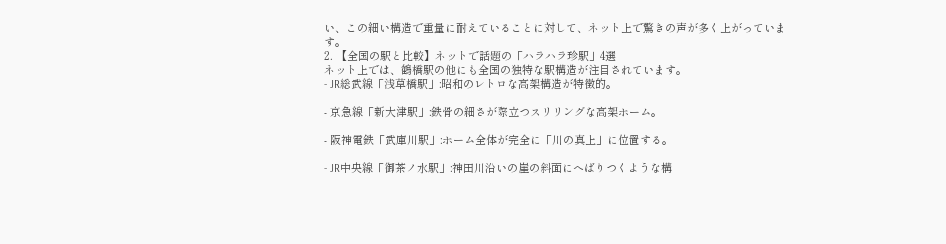い、この細い構造で重量に耐えていることに対して、ネット上で驚きの声が多く上がっています。
2. 【全国の駅と比較】ネットで話題の「ハラハラ珍駅」4選
ネット上では、鶴橋駅の他にも全国の独特な駅構造が注目されています。
- JR総武線「浅草橋駅」:昭和のレトロな高架構造が特徴的。

- 京急線「新大津駅」:鉄骨の細さが際立つスリリングな高架ホーム。

- 阪神電鉄「武庫川駅」:ホーム全体が完全に「川の真上」に位置する。

- JR中央線「御茶ノ水駅」:神田川沿いの崖の斜面にへばりつくような構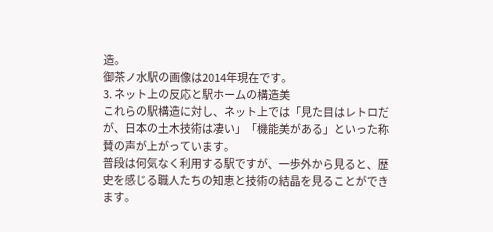造。
御茶ノ水駅の画像は2014年現在です。
3. ネット上の反応と駅ホームの構造美
これらの駅構造に対し、ネット上では「見た目はレトロだが、日本の土木技術は凄い」「機能美がある」といった称賛の声が上がっています。
普段は何気なく利用する駅ですが、一歩外から見ると、歴史を感じる職人たちの知恵と技術の結晶を見ることができます。